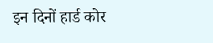इन दिनों हार्ड कोर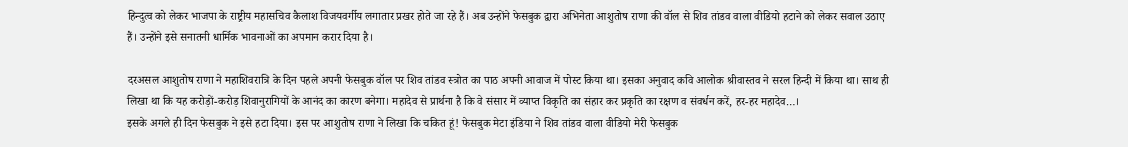हिन्दुत्व को लेकर भाजपा के राष्ट्रीय महासचिव कैलाश विजयवर्गीय लगातार प्रखर होते जा रहे हैं। अब उन्होंने फेसबुक द्वारा अभिनेता आशुतोष राणा की वॉल से शिव तांडव वाला वीडियो हटाने को लेकर सवाल उठाए हैं। उन्होंने इसे सनातनी धार्मिक भावनाओं का अपमान करार दिया है।

दरअसल आशुतोष राणा ने महाशिवरात्रि के दिन पहले अपनी फेसबुक वॉल पर शिव तांडव स्त्रोत का पाठ अपनी आवाज में पोस्ट किया था। इसका अनुवाद कवि आलोक श्रीवास्तव ने सरल हिन्दी में किया था। साथ ही लिखा था कि यह करोड़ों-करोड़ शिवानुरागियों के आनंद का कारण बनेगा। महादेव से प्रार्थना है कि वे संसार में व्याप्त विकृति का संहार कर प्रकृति का रक्षण व संवर्धन करें, हर-हर महादेव…।
इसके अगले ही दिन फेसबुक ने इसे हटा दिया। इस पर आशुतोष राणा ने लिखा कि चकित हूं! फेसबुक मेटा इंडिया ने शिव तांडव वाला वीडियो मेरी फेसबुक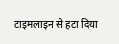टाइमलाइन से हटा दिया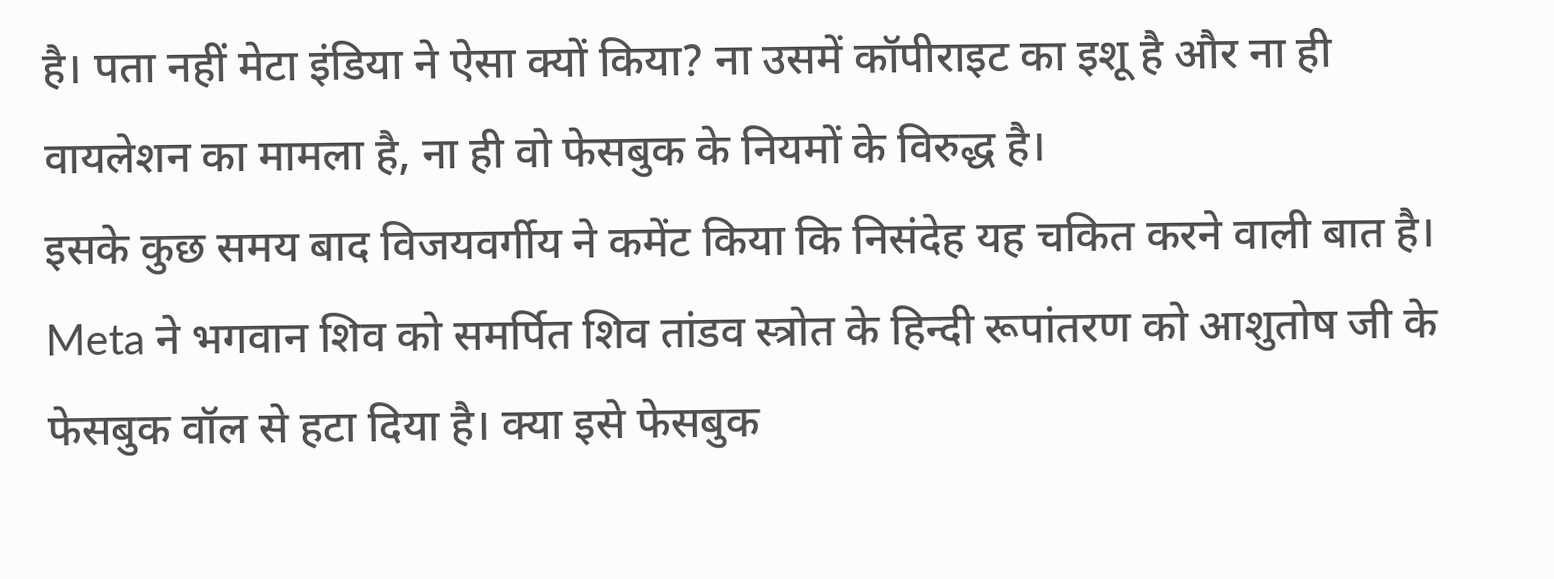है। पता नहीं मेटा इंडिया ने ऐसा क्यों किया? ना उसमें कॉपीराइट का इशू है और ना ही वायलेशन का मामला है, ना ही वो फेसबुक के नियमों के विरुद्ध है।
इसके कुछ समय बाद विजयवर्गीय ने कमेंट किया कि निसंदेह यह चकित करने वाली बात है। Meta ने भगवान शिव को समर्पित शिव तांडव स्त्रोत के हिन्दी रूपांतरण को आशुतोष जी के फेसबुक वॉल से हटा दिया है। क्या इसे फेसबुक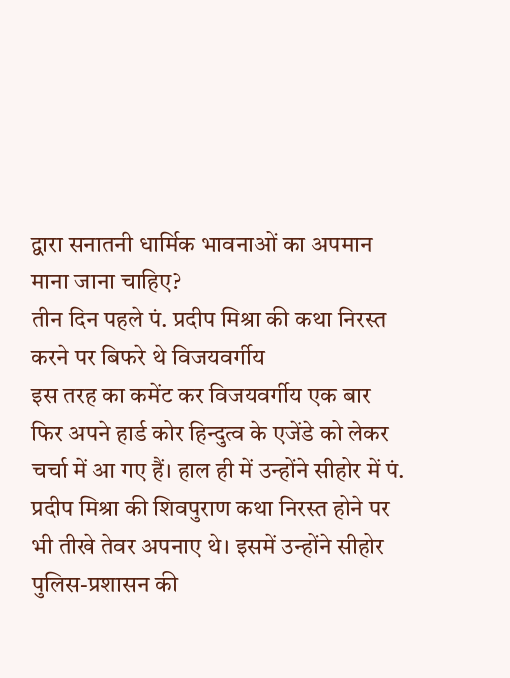द्वारा सनातनी धार्मिक भावनाओं का अपमान माना जाना चाहिए?
तीन दिन पहले पं. प्रदीप मिश्रा की कथा निरस्त करने पर बिफरे थे विजयवर्गीय
इस तरह का कमेंट कर विजयवर्गीय एक बार फिर अपने हार्ड कोर हिन्दुत्व के एजेंडे को लेकर चर्चा में आ गए हैं। हाल ही में उन्होंने सीहोर में पं. प्रदीप मिश्रा की शिवपुराण कथा निरस्त होने पर भी तीखे तेवर अपनाए थे। इसमें उन्होंने सीहोर पुलिस-प्रशासन की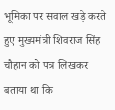भूमिका पर सवाल खड़े करते हुए मुख्यमंत्री शिवराज सिंह चौहान को पत्र लिखकर बताया था कि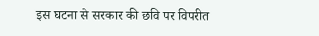इस घटना से सरकार की छवि पर विपरीत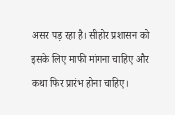असर पड़ रहा है। सीहोर प्रशासन को इसके लिए माफी मांगना चाहिए और कथा फिर प्रारंभ होना चाहिए।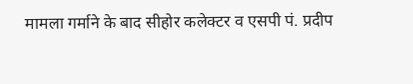मामला गर्माने के बाद सीहोर कलेक्टर व एसपी पं. प्रदीप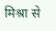मिश्रा से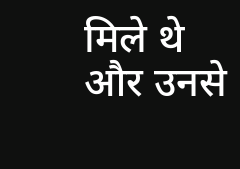मिले थे और उनसे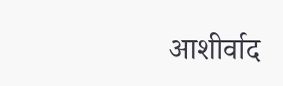आशीर्वाद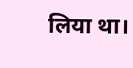लिया था।